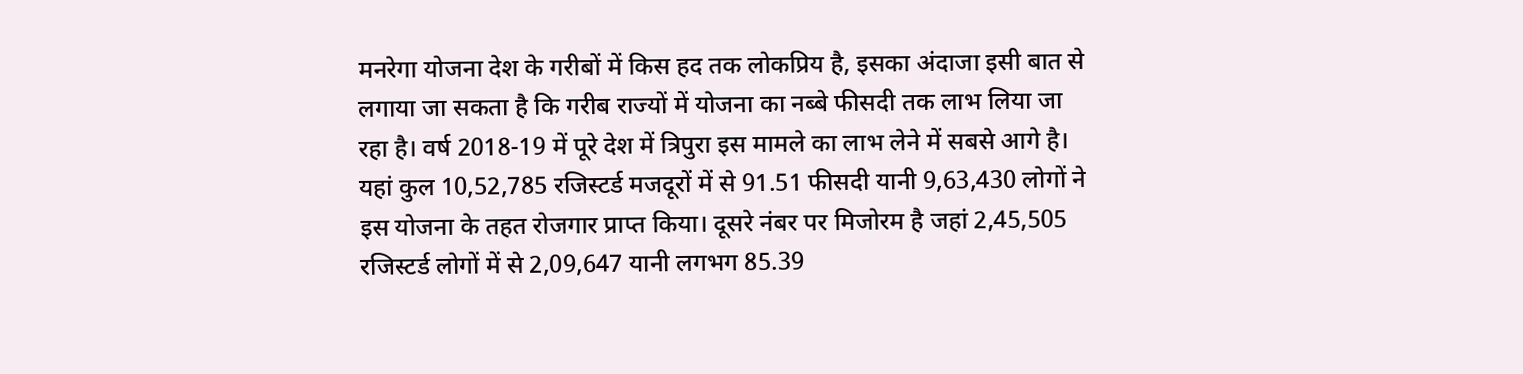मनरेगा योजना देश के गरीबों में किस हद तक लोकप्रिय है, इसका अंदाजा इसी बात से लगाया जा सकता है कि गरीब राज्यों में योजना का नब्बे फीसदी तक लाभ लिया जा रहा है। वर्ष 2018-19 में पूरे देश में त्रिपुरा इस मामले का लाभ लेने में सबसे आगे है। यहां कुल 10,52,785 रजिस्टर्ड मजदूरों में से 91.51 फीसदी यानी 9,63,430 लोगों ने इस योजना के तहत रोजगार प्राप्त किया। दूसरे नंबर पर मिजोरम है जहां 2,45,505 रजिस्टर्ड लोगों में से 2,09,647 यानी लगभग 85.39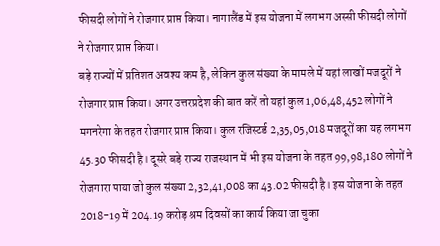फीसदी लोगों ने रोजगार प्राप्त किया। नागालैंड में इस योजना में लगभग अस्सी फीसदी लोगों ने रोजगार प्राप्त किया।
बड़े राज्यों में प्रतिशत अवश्य कम है, लेकिन कुल संख्या के मामले में यहां लाखों मजदूरों ने रोजगार प्राप्त किया। अगर उत्तरप्रदेश की बात करें तो यहां कुल 1,06,48,452 लोगों ने मगनरेगा के तहत रोजगार प्राप्त किया। कुल रजिस्टर्ड 2,35,05,018 मजदूरों का यह लगभग 45.30 फीसदी है। दूसरे बड़े राज्य राजस्थान में भी इस योजना के तहत 99,98,180 लोगों ने रोजगारा पाया जो कुल संख्या 2,32,41,008 का 43.02 फीसदी है। इस योजना के तहत 2018-19 में 204.19 करोड़ श्रम दिवसों का कार्य किया जा चुका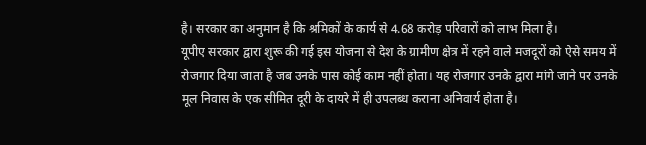है। सरकार का अनुमान है कि श्रमिकों के कार्य से 4.68 करोड़ परिवारों को लाभ मिला है।
यूपीए सरकार द्वारा शुरू की गई इस योजना से देश के ग्रामीण क्षेत्र में रहने वाले मजदूरों को ऐसे समय में रोजगार दिया जाता है जब उनके पास कोई काम नहीं होता। यह रोजगार उनके द्वारा मांगे जाने पर उनके मूल निवास के एक सीमित दूरी के दायरे में ही उपलब्ध कराना अनिवार्य होता है।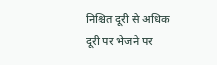निश्चित दूरी से अधिक दूरी पर भेजने पर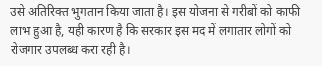उसे अतिरिक्त भुगतान किया जाता है। इस योजना से गरीबों को काफी लाभ हुआ है, यही कारण है कि सरकार इस मद में लगातार लोगों को रोजगार उपलब्ध करा रही है।